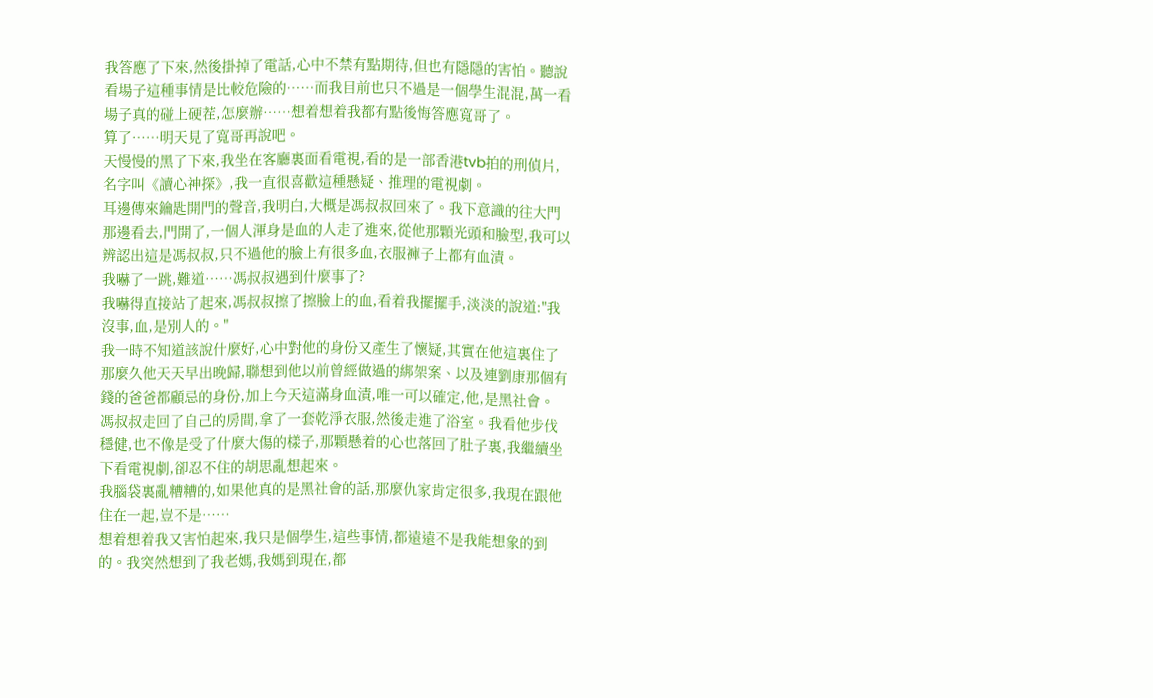我答應了下來,然後掛掉了電話,心中不禁有點期待,但也有隱隱的害怕。聽說看場子這種事情是比較危險的……而我目前也只不過是一個學生混混,萬一看場子真的碰上硬茬,怎麼辦……想着想着我都有點後悔答應寬哥了。
算了……明天見了寬哥再說吧。
天慢慢的黑了下來,我坐在客廳裏面看電視,看的是一部香港tvb拍的刑偵片,名字叫《讀心神探》,我一直很喜歡這種懸疑、推理的電視劇。
耳邊傳來鑰匙開門的聲音,我明白,大概是馮叔叔回來了。我下意識的往大門那邊看去,門開了,一個人渾身是血的人走了進來,從他那顆光頭和臉型,我可以辨認出這是馮叔叔,只不過他的臉上有很多血,衣服褲子上都有血漬。
我嚇了一跳,難道……馮叔叔遇到什麼事了?
我嚇得直接站了起來,馮叔叔擦了擦臉上的血,看着我擺擺手,淡淡的說道:"我沒事,血,是別人的。"
我一時不知道該說什麼好,心中對他的身份又產生了懷疑,其實在他這裏住了那麼久他天天早出晚歸,聯想到他以前曾經做過的綁架案、以及連劉康那個有錢的爸爸都顧忌的身份,加上今天這滿身血漬,唯一可以確定,他,是黑社會。
馮叔叔走回了自己的房間,拿了一套乾淨衣服,然後走進了浴室。我看他步伐穩健,也不像是受了什麼大傷的樣子,那顆懸着的心也落回了肚子裏,我繼續坐下看電視劇,卻忍不住的胡思亂想起來。
我腦袋裏亂糟糟的,如果他真的是黑社會的話,那麼仇家肯定很多,我現在跟他住在一起,豈不是……
想着想着我又害怕起來,我只是個學生,這些事情,都遠遠不是我能想象的到的。我突然想到了我老媽,我媽到現在,都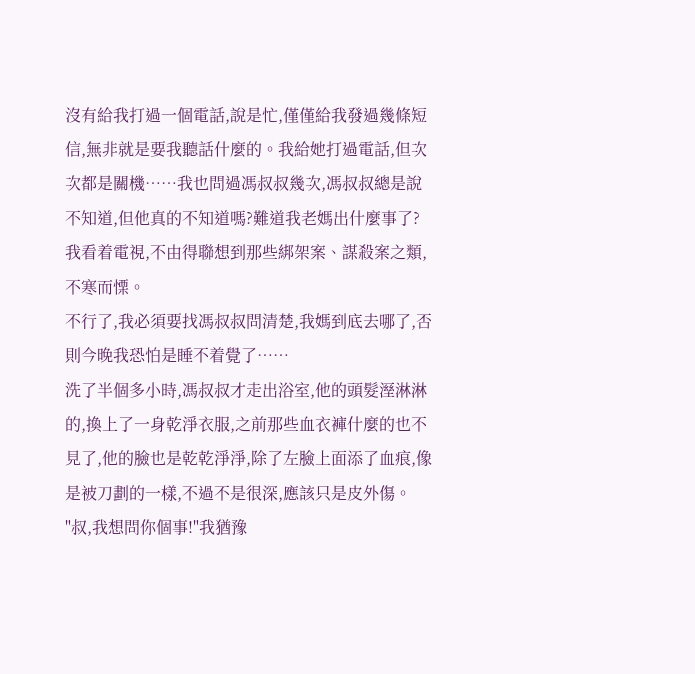沒有給我打過一個電話,說是忙,僅僅給我發過幾條短信,無非就是要我聽話什麼的。我給她打過電話,但次次都是關機……我也問過馮叔叔幾次,馮叔叔總是說不知道,但他真的不知道嗎?難道我老媽出什麼事了?我看着電視,不由得聯想到那些綁架案、謀殺案之類,不寒而慄。
不行了,我必須要找馮叔叔問清楚,我媽到底去哪了,否則今晚我恐怕是睡不着覺了……
洗了半個多小時,馮叔叔才走出浴室,他的頭髮溼淋淋的,換上了一身乾淨衣服,之前那些血衣褲什麼的也不見了,他的臉也是乾乾淨淨,除了左臉上面添了血痕,像是被刀劃的一樣,不過不是很深,應該只是皮外傷。
"叔,我想問你個事!"我猶豫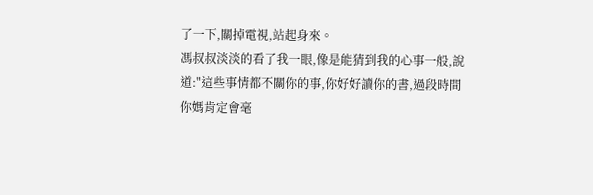了一下,關掉電視,站起身來。
馮叔叔淡淡的看了我一眼,像是能猜到我的心事一般,說道:"這些事情都不關你的事,你好好讀你的書,過段時間你媽肯定會毫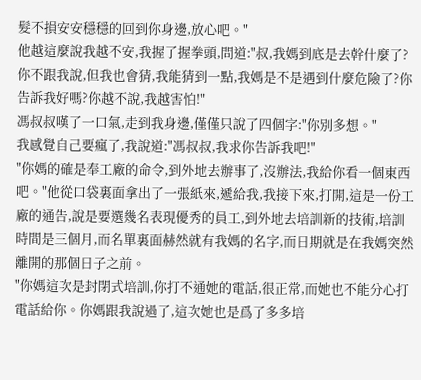髮不損安安穩穩的回到你身邊,放心吧。"
他越這麼說我越不安,我握了握拳頭,問道:"叔,我媽到底是去幹什麼了?你不跟我說,但我也會猜,我能猜到一點,我媽是不是遇到什麼危險了?你告訴我好嗎?你越不說,我越害怕!"
馮叔叔嘆了一口氣,走到我身邊,僅僅只說了四個字:"你別多想。"
我感覺自己要瘋了,我說道:"馮叔叔,我求你告訴我吧!"
"你媽的確是奉工廠的命令,到外地去辦事了,沒辦法,我給你看一個東西吧。"他從口袋裏面拿出了一張紙來,遞給我,我接下來,打開,這是一份工廠的通告,說是要選幾名表現優秀的員工,到外地去培訓新的技術,培訓時間是三個月,而名單裏面赫然就有我媽的名字,而日期就是在我媽突然離開的那個日子之前。
"你媽這次是封閉式培訓,你打不通她的電話,很正常,而她也不能分心打電話給你。你媽跟我說過了,這次她也是爲了多多培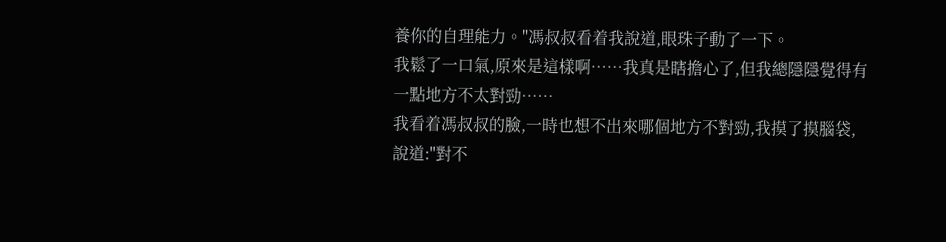養你的自理能力。"馮叔叔看着我說道,眼珠子動了一下。
我鬆了一口氣,原來是這樣啊……我真是瞎擔心了,但我總隱隱覺得有一點地方不太對勁……
我看着馮叔叔的臉,一時也想不出來哪個地方不對勁,我摸了摸腦袋,說道:"對不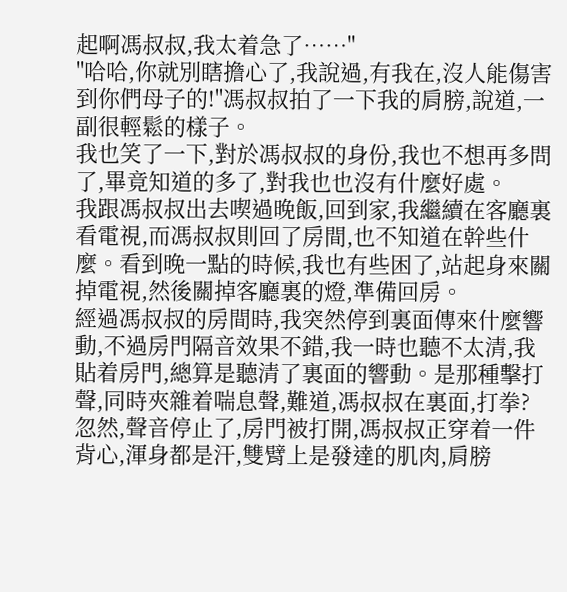起啊馮叔叔,我太着急了……"
"哈哈,你就別瞎擔心了,我說過,有我在,沒人能傷害到你們母子的!"馮叔叔拍了一下我的肩膀,說道,一副很輕鬆的樣子。
我也笑了一下,對於馮叔叔的身份,我也不想再多問了,畢竟知道的多了,對我也也沒有什麼好處。
我跟馮叔叔出去喫過晚飯,回到家,我繼續在客廳裏看電視,而馮叔叔則回了房間,也不知道在幹些什麼。看到晚一點的時候,我也有些困了,站起身來關掉電視,然後關掉客廳裏的燈,準備回房。
經過馮叔叔的房間時,我突然停到裏面傳來什麼響動,不過房門隔音效果不錯,我一時也聽不太清,我貼着房門,總算是聽清了裏面的響動。是那種擊打聲,同時夾雜着喘息聲,難道,馮叔叔在裏面,打拳?
忽然,聲音停止了,房門被打開,馮叔叔正穿着一件背心,渾身都是汗,雙臂上是發達的肌肉,肩膀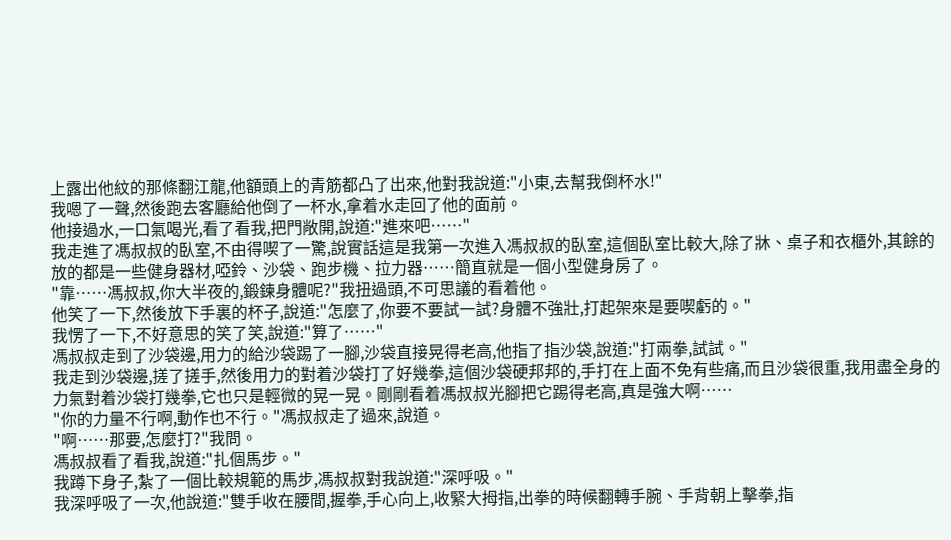上露出他紋的那條翻江龍,他額頭上的青筋都凸了出來,他對我說道:"小東,去幫我倒杯水!"
我嗯了一聲,然後跑去客廳給他倒了一杯水,拿着水走回了他的面前。
他接過水,一口氣喝光,看了看我,把門敞開,說道:"進來吧……"
我走進了馮叔叔的臥室,不由得喫了一驚,說實話這是我第一次進入馮叔叔的臥室,這個臥室比較大,除了牀、桌子和衣櫃外,其餘的放的都是一些健身器材,啞鈴、沙袋、跑步機、拉力器……簡直就是一個小型健身房了。
"靠……馮叔叔,你大半夜的,鍛鍊身體呢?"我扭過頭,不可思議的看着他。
他笑了一下,然後放下手裏的杯子,說道:"怎麼了,你要不要試一試?身體不強壯,打起架來是要喫虧的。"
我愣了一下,不好意思的笑了笑,說道:"算了……"
馮叔叔走到了沙袋邊,用力的給沙袋踢了一腳,沙袋直接晃得老高,他指了指沙袋,說道:"打兩拳,試試。"
我走到沙袋邊,搓了搓手,然後用力的對着沙袋打了好幾拳,這個沙袋硬邦邦的,手打在上面不免有些痛,而且沙袋很重,我用盡全身的力氣對着沙袋打幾拳,它也只是輕微的晃一晃。剛剛看着馮叔叔光腳把它踢得老高,真是強大啊……
"你的力量不行啊,動作也不行。"馮叔叔走了過來,說道。
"啊……那要,怎麼打?"我問。
馮叔叔看了看我,說道:"扎個馬步。"
我蹲下身子,紮了一個比較規範的馬步,馮叔叔對我說道:"深呼吸。"
我深呼吸了一次,他說道:"雙手收在腰間,握拳,手心向上,收緊大拇指,出拳的時候翻轉手腕、手背朝上擊拳,指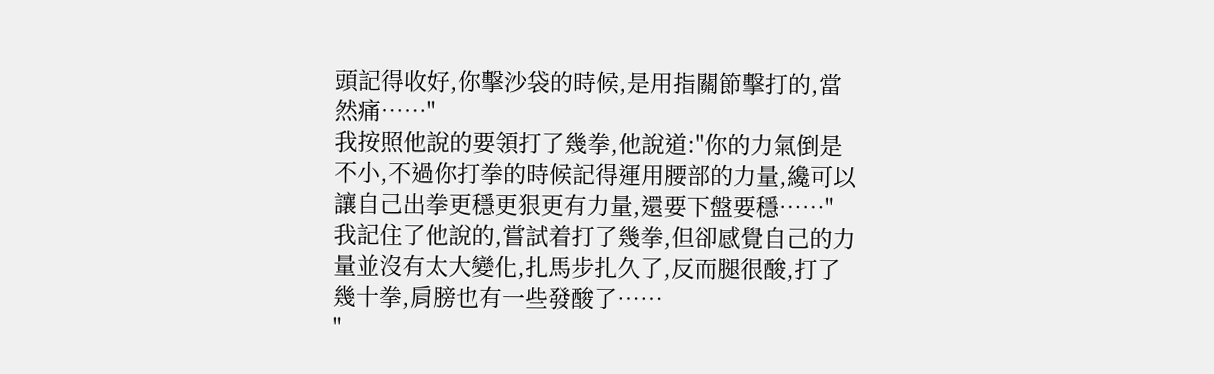頭記得收好,你擊沙袋的時候,是用指關節擊打的,當然痛……"
我按照他說的要領打了幾拳,他說道:"你的力氣倒是不小,不過你打拳的時候記得運用腰部的力量,纔可以讓自己出拳更穩更狠更有力量,還要下盤要穩……"
我記住了他說的,嘗試着打了幾拳,但卻感覺自己的力量並沒有太大變化,扎馬步扎久了,反而腿很酸,打了幾十拳,肩膀也有一些發酸了……
"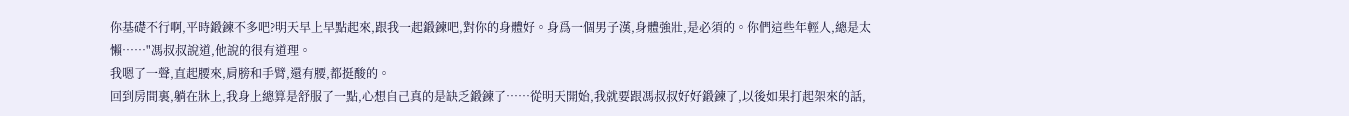你基礎不行啊,平時鍛鍊不多吧?明天早上早點起來,跟我一起鍛鍊吧,對你的身體好。身爲一個男子漢,身體強壯,是必須的。你們這些年輕人,總是太懶……"馮叔叔說道,他說的很有道理。
我嗯了一聲,直起腰來,肩膀和手臂,還有腰,都挺酸的。
回到房間裏,躺在牀上,我身上總算是舒服了一點,心想自己真的是缺乏鍛鍊了……從明天開始,我就要跟馮叔叔好好鍛鍊了,以後如果打起架來的話,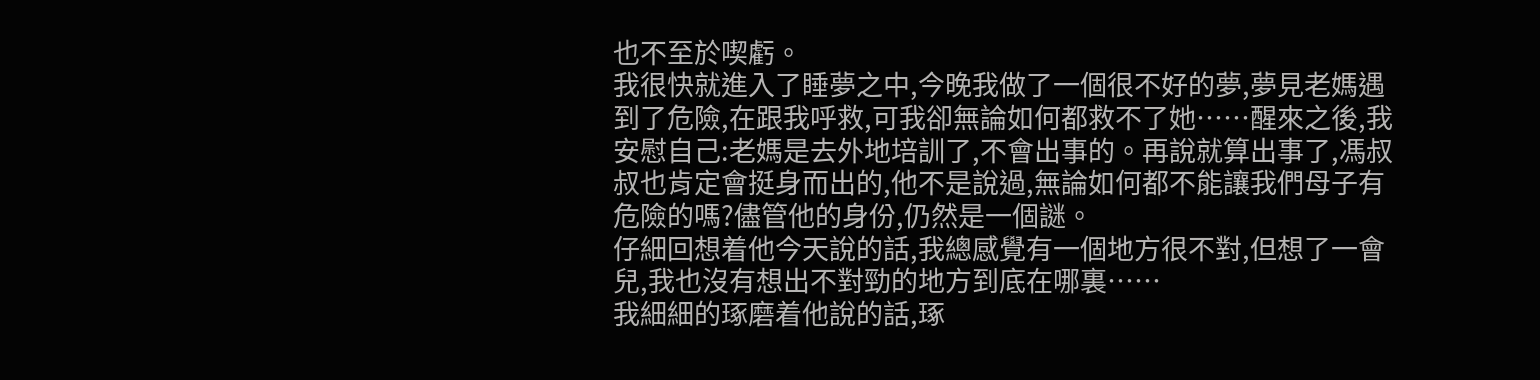也不至於喫虧。
我很快就進入了睡夢之中,今晚我做了一個很不好的夢,夢見老媽遇到了危險,在跟我呼救,可我卻無論如何都救不了她……醒來之後,我安慰自己:老媽是去外地培訓了,不會出事的。再說就算出事了,馮叔叔也肯定會挺身而出的,他不是說過,無論如何都不能讓我們母子有危險的嗎?儘管他的身份,仍然是一個謎。
仔細回想着他今天說的話,我總感覺有一個地方很不對,但想了一會兒,我也沒有想出不對勁的地方到底在哪裏……
我細細的琢磨着他說的話,琢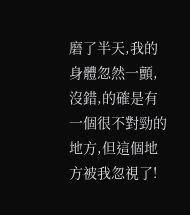磨了半天,我的身體忽然一顫,沒錯,的確是有一個很不對勁的地方,但這個地方被我忽視了!